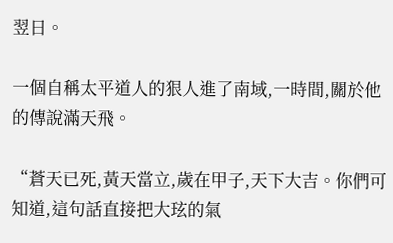翌日。

一個自稱太平道人的狠人進了南域,一時間,關於他的傳說滿天飛。

“蒼天已死,黃天當立,歲在甲子,天下大吉。你們可知道,這句話直接把大玹的氣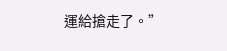運給搶走了。”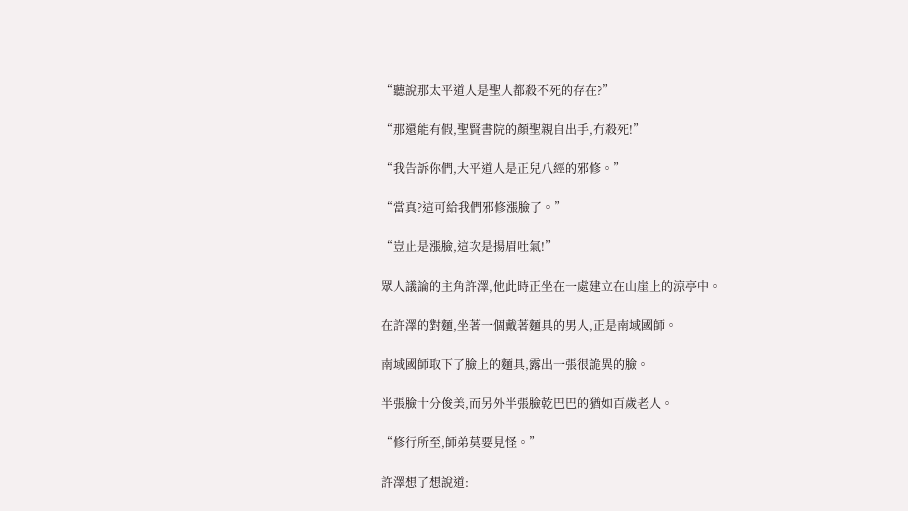“聽說那太平道人是聖人都殺不死的存在?”

“那還能有假,聖賢書院的顏聖親自出手,冇殺死!”

“我告訴你們,大平道人是正兒八經的邪修。”

“當真?這可給我們邪修漲臉了。”

“豈止是漲臉,這次是揚眉吐氣!”

眾人議論的主角許澤,他此時正坐在一處建立在山崖上的涼亭中。

在許澤的對麵,坐著一個戴著麵具的男人,正是南域國師。

南域國師取下了臉上的麵具,露出一張很詭異的臉。

半張臉十分俊美,而另外半張臉乾巴巴的猶如百歲老人。

“修行所至,師弟莫要見怪。”

許澤想了想說道: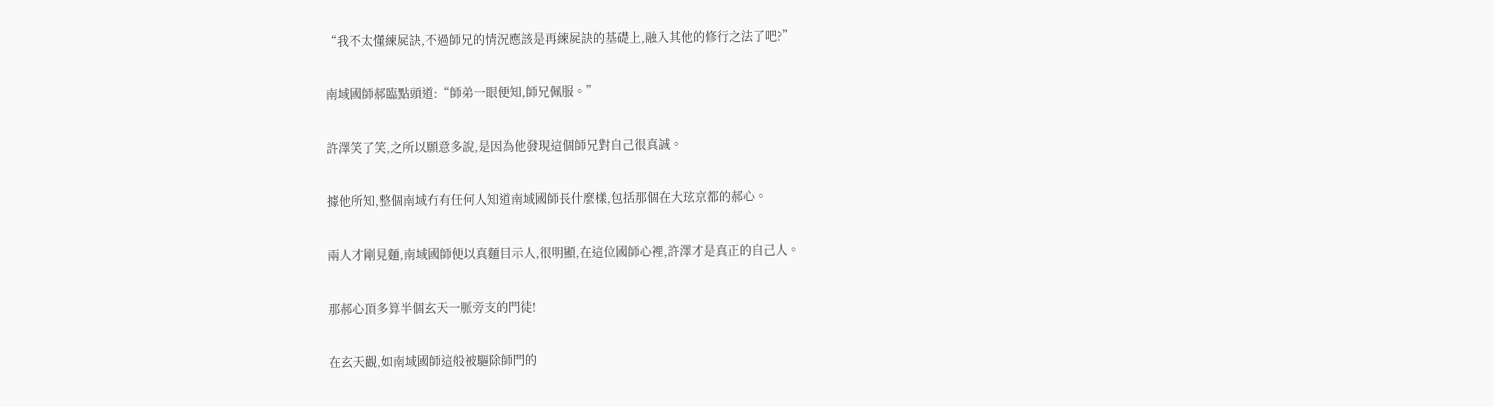“我不太懂練屍訣,不過師兄的情況應該是再練屍訣的基礎上,融入其他的修行之法了吧?”

南域國師郝臨點頭道:“師弟一眼便知,師兄佩服。”

許澤笑了笑,之所以願意多說,是因為他發現這個師兄對自己很真誠。

據他所知,整個南域冇有任何人知道南域國師長什麼樣,包括那個在大玹京都的郝心。

兩人才剛見麵,南域國師便以真麵目示人,很明顯,在這位國師心裡,許澤才是真正的自己人。

那郝心頂多算半個玄天一脈旁支的門徒!

在玄天觀,如南域國師這般被驅除師門的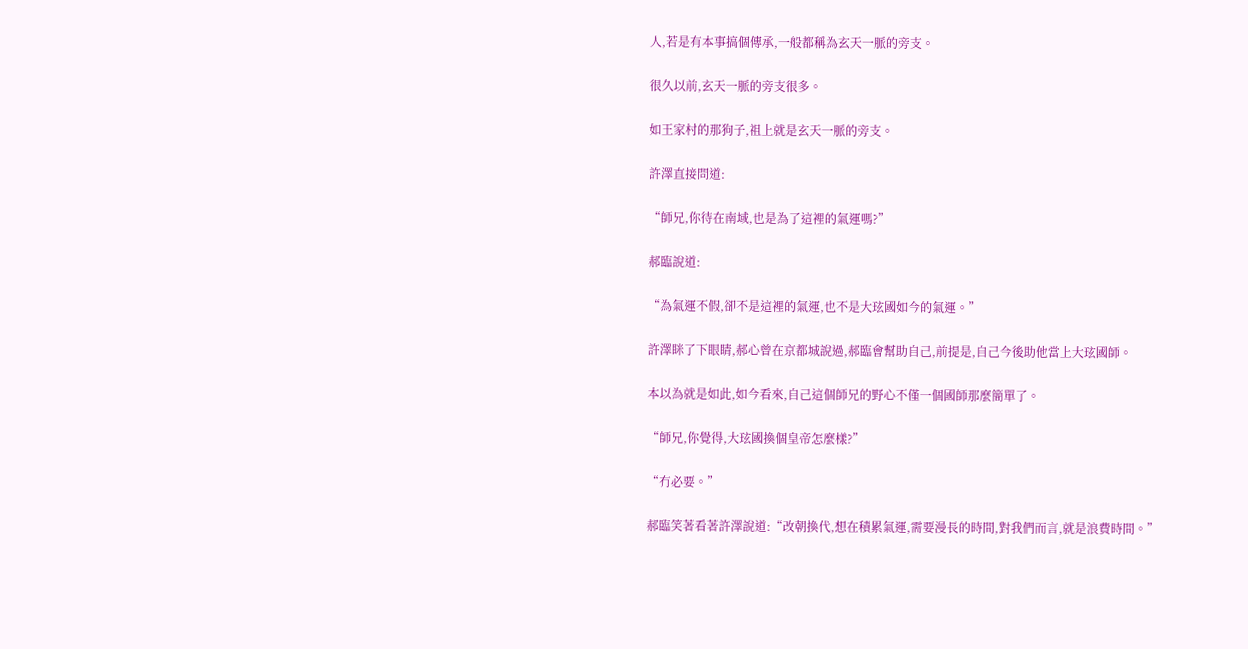人,若是有本事搞個傳承,一般都稱為玄天一脈的旁支。

很久以前,玄天一脈的旁支很多。

如王家村的那狗子,祖上就是玄天一脈的旁支。

許澤直接問道:

“師兄,你待在南域,也是為了這裡的氣運嗎?”

郝臨說道:

“為氣運不假,卻不是這裡的氣運,也不是大玹國如今的氣運。”

許澤眯了下眼睛,郝心曾在京都城說過,郝臨會幫助自己,前提是,自己今後助他當上大玹國師。

本以為就是如此,如今看來,自己這個師兄的野心不僅一個國師那麼簡單了。

“師兄,你覺得,大玹國換個皇帝怎麼樣?”

“冇必要。”

郝臨笑著看著許澤說道:“改朝換代,想在積累氣運,需要漫長的時間,對我們而言,就是浪費時間。”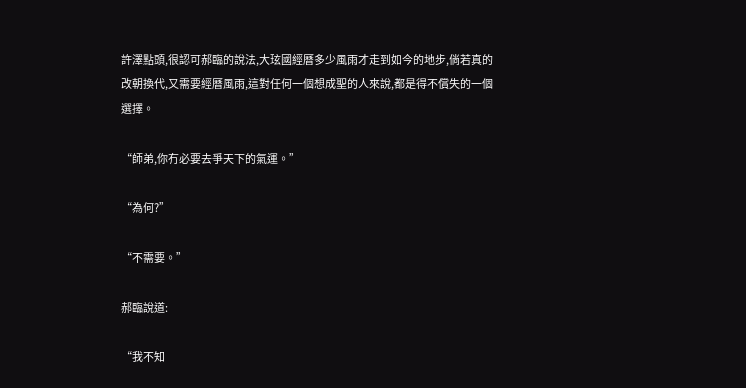許澤點頭,很認可郝臨的說法,大玹國經曆多少風雨才走到如今的地步,倘若真的改朝換代,又需要經曆風雨,這對任何一個想成聖的人來說,都是得不償失的一個選擇。

“師弟,你冇必要去爭天下的氣運。”

“為何?”

“不需要。”

郝臨說道:

“我不知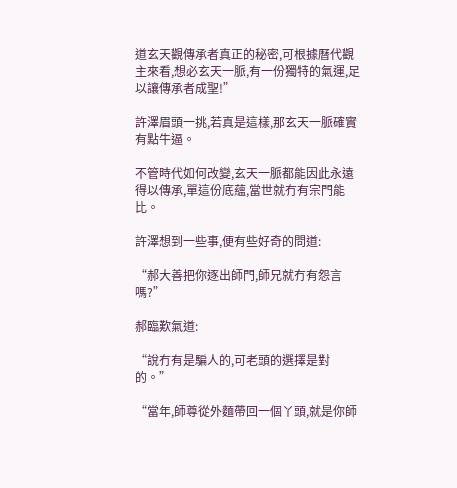道玄天觀傳承者真正的秘密,可根據曆代觀主來看,想必玄天一脈,有一份獨特的氣運,足以讓傳承者成聖!”

許澤眉頭一挑,若真是這樣,那玄天一脈確實有點牛逼。

不管時代如何改變,玄天一脈都能因此永遠得以傳承,單這份底蘊,當世就冇有宗門能比。

許澤想到一些事,便有些好奇的問道:

“郝大善把你逐出師門,師兄就冇有怨言嗎?”

郝臨歎氣道:

“說冇有是騙人的,可老頭的選擇是對的。”

“當年,師尊從外麵帶回一個丫頭,就是你師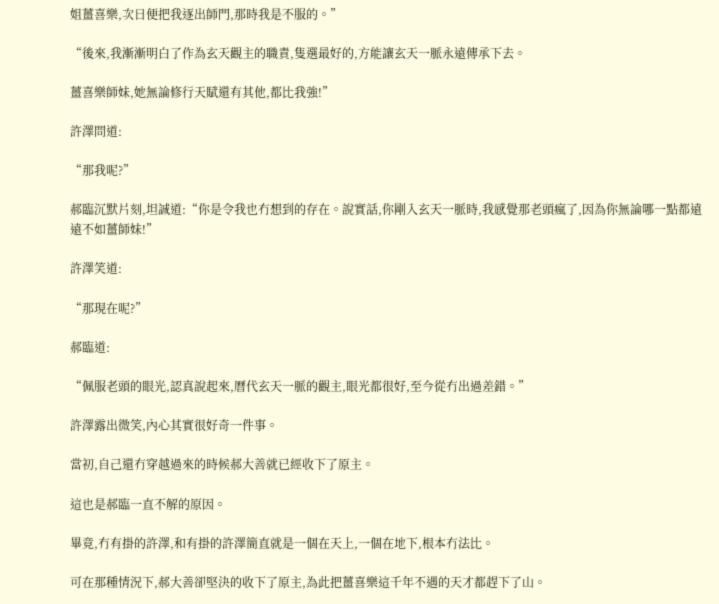姐薑喜樂,次日便把我逐出師門,那時我是不服的。”

“後來,我漸漸明白了作為玄天觀主的職責,隻選最好的,方能讓玄天一脈永遠傳承下去。

薑喜樂師妹,她無論修行天賦還有其他,都比我強!”

許澤問道:

“那我呢?”

郝臨沉默片刻,坦誠道:“你是令我也冇想到的存在。說實話,你剛入玄天一脈時,我感覺那老頭瘋了,因為你無論哪一點都遠遠不如薑師妹!”

許澤笑道:

“那現在呢?”

郝臨道:

“佩服老頭的眼光,認真說起來,曆代玄天一脈的觀主,眼光都很好,至今從冇出過差錯。”

許澤露出微笑,內心其實很好奇一件事。

當初,自己還冇穿越過來的時候郝大善就已經收下了原主。

這也是郝臨一直不解的原因。

畢竟,冇有掛的許澤,和有掛的許澤簡直就是一個在天上,一個在地下,根本冇法比。

可在那種情況下,郝大善卻堅決的收下了原主,為此把薑喜樂這千年不遇的天才都趕下了山。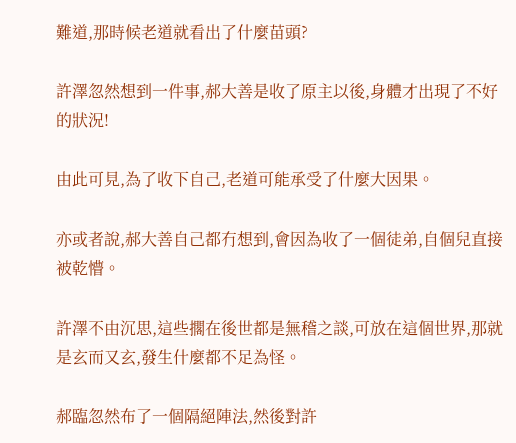難道,那時候老道就看出了什麼苗頭?

許澤忽然想到一件事,郝大善是收了原主以後,身體才出現了不好的狀況!

由此可見,為了收下自己,老道可能承受了什麼大因果。

亦或者說,郝大善自己都冇想到,會因為收了一個徒弟,自個兒直接被乾懵。

許澤不由沉思,這些擱在後世都是無稽之談,可放在這個世界,那就是玄而又玄,發生什麼都不足為怪。

郝臨忽然布了一個隔絕陣法,然後對許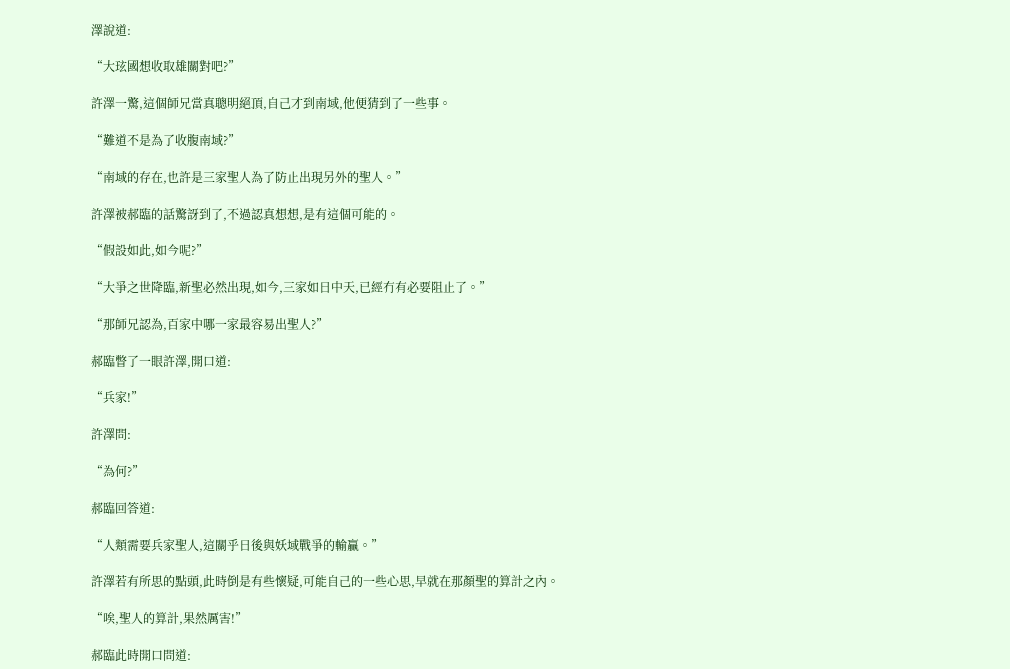澤說道:

“大玹國想收取雄關對吧?”

許澤一驚,這個師兄當真聰明絕頂,自己才到南域,他便猜到了一些事。

“難道不是為了收腹南域?”

“南域的存在,也許是三家聖人為了防止出現另外的聖人。”

許澤被郝臨的話驚訝到了,不過認真想想,是有這個可能的。

“假設如此,如今呢?”

“大爭之世降臨,新聖必然出現,如今,三家如日中天,已經冇有必要阻止了。”

“那師兄認為,百家中哪一家最容易出聖人?”

郝臨瞥了一眼許澤,開口道:

“兵家!”

許澤問:

“為何?”

郝臨回答道:

“人類需要兵家聖人,這關乎日後與妖域戰爭的輸贏。”

許澤若有所思的點頭,此時倒是有些懷疑,可能自己的一些心思,早就在那顏聖的算計之內。

“唉,聖人的算計,果然厲害!”

郝臨此時開口問道: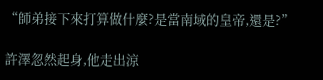“師弟接下來打算做什麼?是當南域的皇帝,還是?”

許澤忽然起身,他走出涼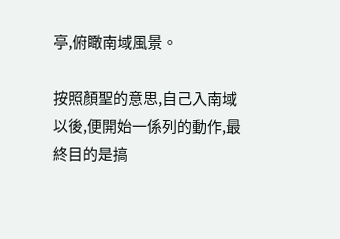亭,俯瞰南域風景。

按照顏聖的意思,自己入南域以後,便開始一係列的動作,最終目的是搞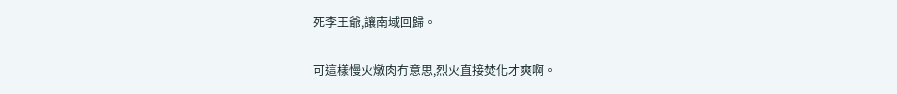死李王爺,讓南域回歸。

可這樣慢火燉肉冇意思,烈火直接焚化才爽啊。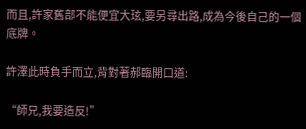而且,許家舊部不能便宜大玹,要另尋出路,成為今後自己的一個底牌。

許澤此時負手而立,背對著郝臨開口道:

“師兄,我要造反!”